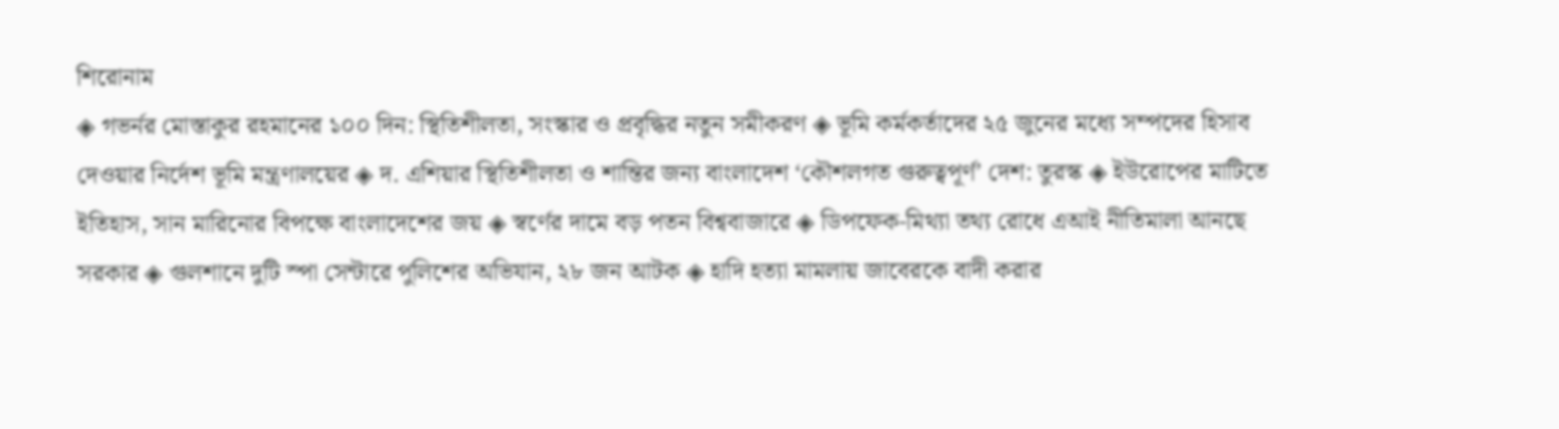শিরোনাম
◈ গভর্নর মোস্তাকুর রহমানের ১০০ দিন: স্থিতিশীলতা, সংস্কার ও প্রবৃদ্ধির নতুন সমীকরণ ◈ ভূমি কর্মকর্তাদের ২৫ জুনের মধ্যে সম্পদের হিসাব দেওয়ার নির্দেশ ভূমি মন্ত্রণালয়ের ◈ দ. এশিয়ার স্থিতিশীলতা ও শান্তির জন্য বাংলাদেশ ‘কৌশলগত গুরুত্বপূর্ণ’ দেশ: তুরস্ক ◈ ইউরোপের মাটিতে ইতিহাস, সান মারিনোর বিপক্ষে বাংলাদেশের জয় ◈ স্বর্ণের দামে বড় পতন বিশ্ববাজারে ◈ ডিপফেক-মিথ্যা তথ্য রোধে এআই নীতিমালা আনছে সরকার ◈ গুলশানে দুটি স্পা সেন্টারে পুলিশের অভিযান, ২৮ জন আটক ◈ হাদি হত্যা মামলায় জাবেরকে বাদী করার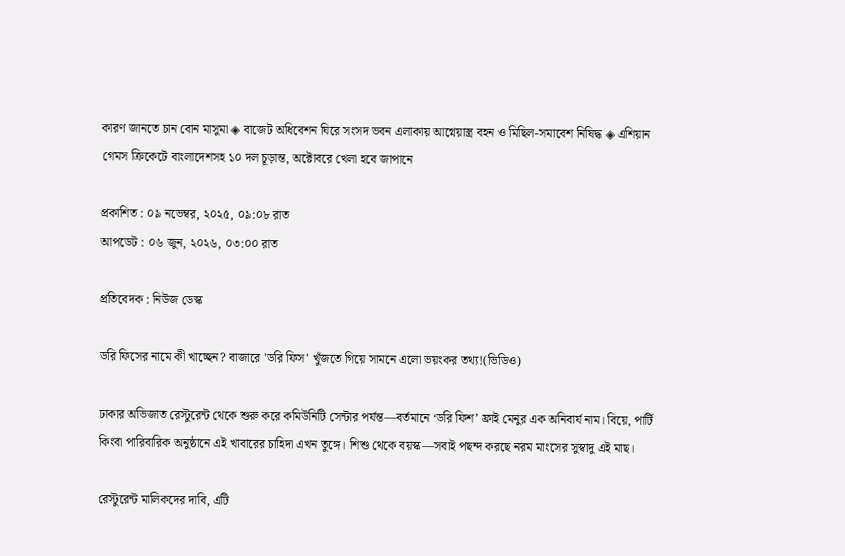কারণ জানতে চান বোন মাসুমা ◈ বাজেট অধিবেশন ঘিরে সংসদ ভবন এলাকায় আগ্নেয়াস্ত্র বহন ও মিছিল-সমাবেশ নিষিদ্ধ ◈ এশিয়ান গেমস ক্রিকে‌টে বাংলা‌দেশসহ ১০ দল চূড়ান্ত, অ‌ক্টোব‌রে খেলা হ‌বে জাপা‌নে

প্রকাশিত : ০৯ নভেম্বর, ২০২৫, ০৯:০৮ রাত
আপডেট : ০৬ জুন, ২০২৬, ০৩:০০ রাত

প্রতিবেদক : নিউজ ডেস্ক

ডরি ফিসের নামে কী খাচ্ছেন? বাজারে 'ডরি ফিস' খুঁজতে গিয়ে সামনে এলো ভয়ংকর তথ্য!(ভিডিও)

ঢাকার অভিজাত রেস্টুরেন্ট থেকে শুরু করে কমিউনিটি সেন্টার পর্যন্ত—বর্তমানে ‘ডরি ফিশ’ ফ্রাই মেনুর এক অনিবার্য নাম। বিয়ে, পার্টি কিংবা পারিবারিক অনুষ্ঠানে এই খাবারের চাহিদা এখন তুঙ্গে। শিশু থেকে বয়স্ক—সবাই পছন্দ করছে নরম মাংসের সুস্বাদু এই মাছ।

রেস্টুরেন্ট মালিকদের দাবি, এটি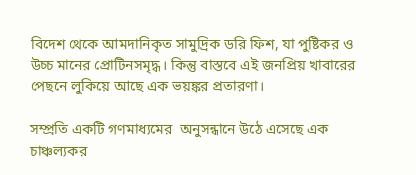বিদেশ থেকে আমদানিকৃত সামুদ্রিক ডরি ফিশ, যা পুষ্টিকর ও উচ্চ মানের প্রোটিনসমৃদ্ধ। কিন্তু বাস্তবে এই জনপ্রিয় খাবারের পেছনে লুকিয়ে আছে এক ভয়ঙ্কর প্রতারণা।

সম্প্রতি একটি গণমাধ্যমের  অনুসন্ধানে উঠে এসেছে এক চাঞ্চল্যকর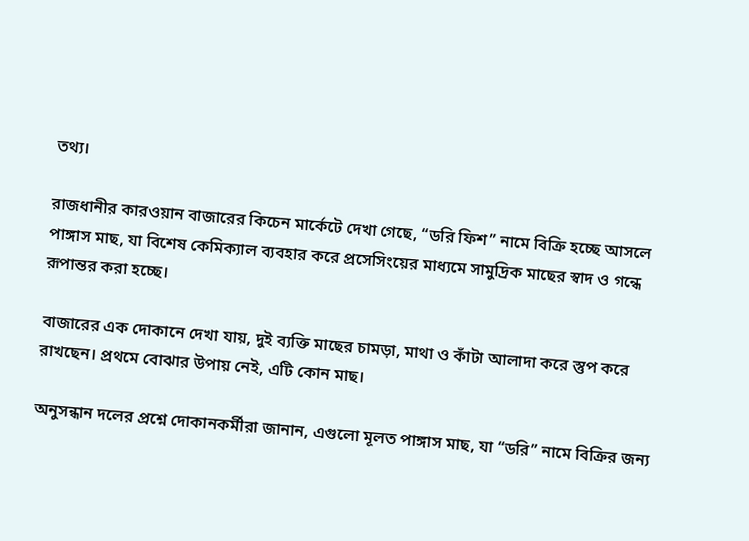তথ্য।

রাজধানীর কারওয়ান বাজারের কিচেন মার্কেটে দেখা গেছে, “ডরি ফিশ” নামে বিক্রি হচ্ছে আসলে পাঙ্গাস মাছ, যা বিশেষ কেমিক্যাল ব্যবহার করে প্রসেসিংয়ের মাধ্যমে সামুদ্রিক মাছের স্বাদ ও গন্ধে রূপান্তর করা হচ্ছে।

বাজারের এক দোকানে দেখা যায়, দুই ব্যক্তি মাছের চামড়া, মাথা ও কাঁটা আলাদা করে স্তুপ করে রাখছেন। প্রথমে বোঝার উপায় নেই, এটি কোন মাছ।

অনুসন্ধান দলের প্রশ্নে দোকানকর্মীরা জানান, এগুলো মূলত পাঙ্গাস মাছ, যা “ডরি” নামে বিক্রির জন্য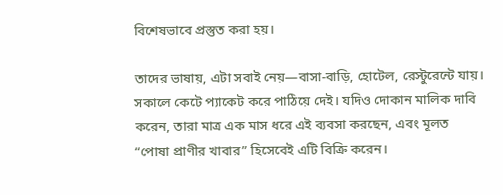বিশেষভাবে প্রস্তুত করা হয়।

তাদের ভাষায়, এটা সবাই নেয়—বাসা-বাড়ি, হোটেল, রেস্টুরেন্টে যায়। সকালে কেটে প্যাকেট করে পাঠিয়ে দেই। যদিও দোকান মালিক দাবি করেন, তারা মাত্র এক মাস ধরে এই ব্যবসা করছেন, এবং মূলত “পোষা প্রাণীর খাবার” হিসেবেই এটি বিক্রি করেন।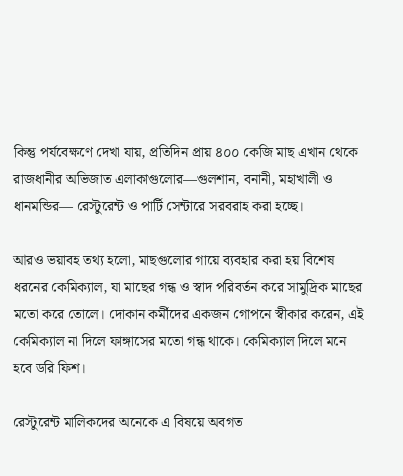কিন্তু পর্যবেক্ষণে দেখা যায়, প্রতিদিন প্রায় ৪০০ কেজি মাছ এখান থেকে রাজধানীর অভিজাত এলাকাগুলোর—গুলশান, বনানী, মহাখালী ও ধানমন্ডির— রেস্টুরেন্ট ও পার্টি সেন্টারে সরবরাহ করা হচ্ছে।

আরও ভয়াবহ তথ্য হলো, মাছগুলোর গায়ে ব্যবহার করা হয় বিশেষ ধরনের কেমিক্যাল, যা মাছের গন্ধ ও স্বাদ পরিবর্তন করে সামুদ্রিক মাছের মতো করে তোলে। দোকান কর্মীদের একজন গোপনে স্বীকার করেন, এই কেমিক্যাল না দিলে ফাঙ্গাসের মতো গন্ধ থাকে। কেমিক্যাল দিলে মনে হবে ডরি ফিশ।

রেস্টুরেন্ট মালিকদের অনেকে এ বিষয়ে অবগত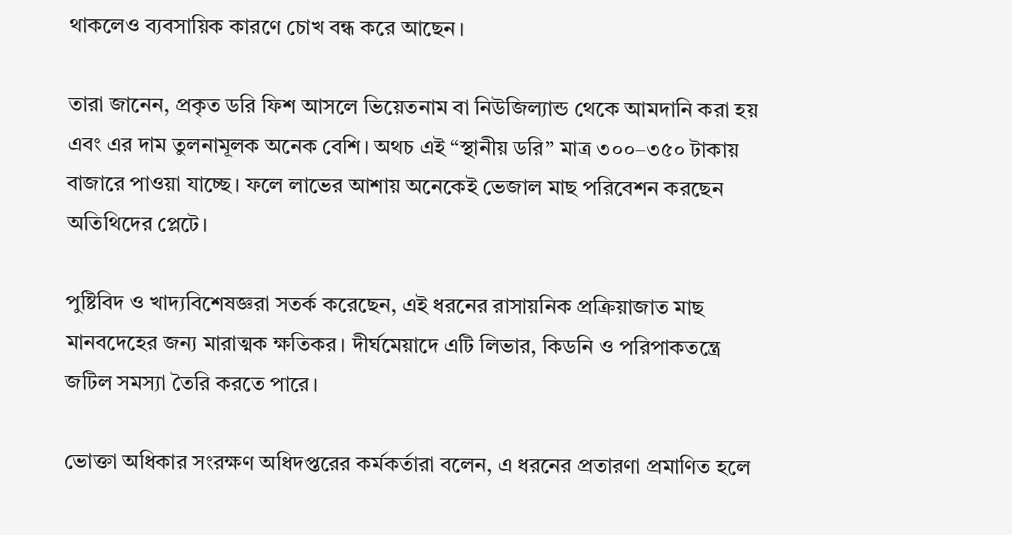থাকলেও ব্যবসায়িক কারণে চোখ বন্ধ করে আছেন।

তারা জানেন, প্রকৃত ডরি ফিশ আসলে ভিয়েতনাম বা নিউজিল্যান্ড থেকে আমদানি করা হয় এবং এর দাম তুলনামূলক অনেক বেশি। অথচ এই “স্থানীয় ডরি” মাত্র ৩০০–৩৫০ টাকায় বাজারে পাওয়া যাচ্ছে। ফলে লাভের আশায় অনেকেই ভেজাল মাছ পরিবেশন করছেন অতিথিদের প্লেটে।

পুষ্টিবিদ ও খাদ্যবিশেষজ্ঞরা সতর্ক করেছেন, এই ধরনের রাসায়নিক প্রক্রিয়াজাত মাছ মানবদেহের জন্য মারাত্মক ক্ষতিকর। দীর্ঘমেয়াদে এটি লিভার, কিডনি ও পরিপাকতন্ত্রে জটিল সমস্যা তৈরি করতে পারে।

ভোক্তা অধিকার সংরক্ষণ অধিদপ্তরের কর্মকর্তারা বলেন, এ ধরনের প্রতারণা প্রমাণিত হলে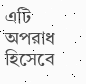এটি অপরাধ হিসেবে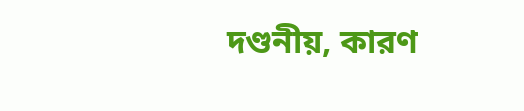দণ্ডনীয়, কারণ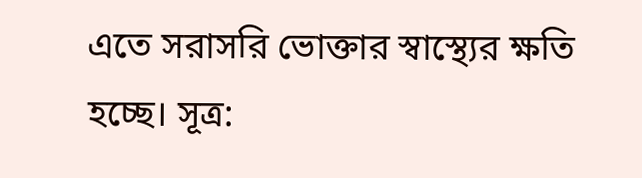এতে সরাসরি ভোক্তার স্বাস্থ্যের ক্ষতি হচ্ছে। সূত্র: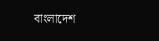বাংলাদেশ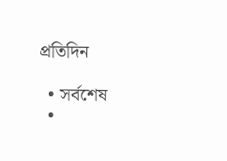প্রতিদিন

  • সর্বশেষ
  •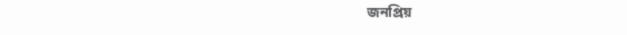জনপ্রিয়